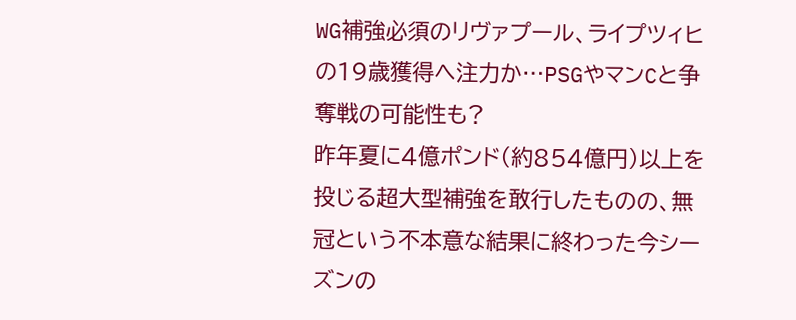WG補強必須のリヴァプール、ライプツィヒの19歳獲得へ注力か…PSGやマンCと争奪戦の可能性も?
昨年夏に4億ポンド(約854億円)以上を投じる超大型補強を敢行したものの、無冠という不本意な結果に終わった今シーズンの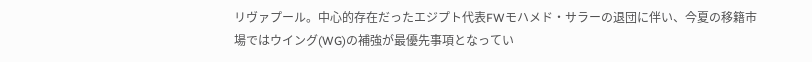リヴァプール。中心的存在だったエジプト代表FWモハメド・サラーの退団に伴い、今夏の移籍市場ではウイング(WG)の補強が最優先事項となってい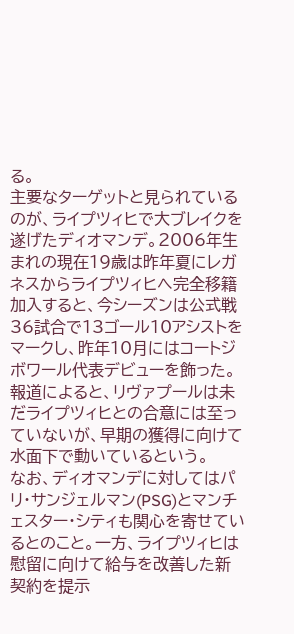る。
主要なターゲットと見られているのが、ライプツィヒで大ブレイクを遂げたディオマンデ。2006年生まれの現在19歳は昨年夏にレガネスからライプツィヒへ完全移籍加入すると、今シーズンは公式戦36試合で13ゴール10アシストをマークし、昨年10月にはコートジボワール代表デビューを飾った。報道によると、リヴァプールは未だライプツィヒとの合意には至っていないが、早期の獲得に向けて水面下で動いているという。
なお、ディオマンデに対してはパリ・サンジェルマン(PSG)とマンチェスター・シティも関心を寄せているとのこと。一方、ライプツィヒは慰留に向けて給与を改善した新契約を提示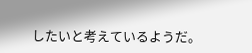したいと考えているようだ。